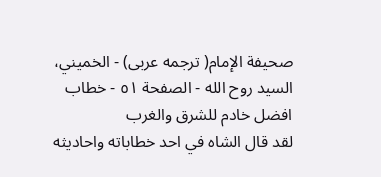صحيفة الإمام( ترجمه عربى) - الخميني، السيد روح الله - الصفحة ٥١ - خطاب
افضل خادم للشرق والغرب
لقد قال الشاه في احد خطاباته واحاديثه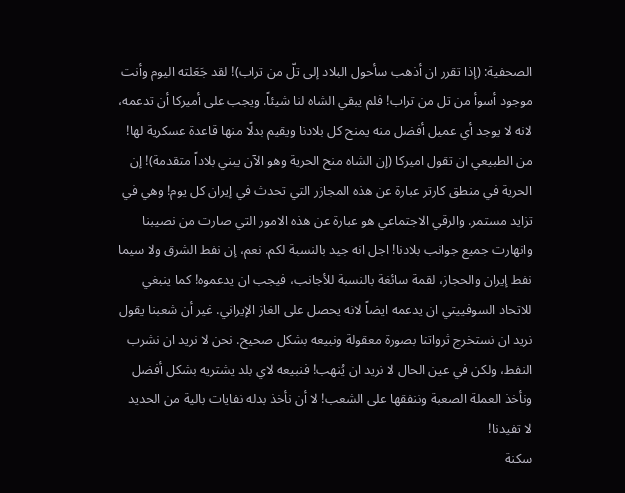الصحفية: (إذا تقرر ان أذهب سأحول البلاد إلى تلّ من تراب)! لقد جَعَلته اليوم وأنت موجود أسوأ من تل من تراب! فلم يبقي الشاه لنا شيئاً. ويجب على أميركا أن تدعمه، لانه لا يوجد أي عميل أفضل منه يمنح كل بلادنا ويقيم بدلًا منها قاعدة عسكرية لها! من الطبيعي ان تقول اميركا (إن الشاه منح الحرية وهو الآن يبني بلاداً متقدمة)! إن الحرية في منطق كارتر عبارة عن هذه المجازر التي تحدث في إيران كل يوم! وهي في تزايد مستمر. والرقي الاجتماعي هو عبارة عن هذه الامور التي صارت من نصيبنا وانهارت جميع جوانب بلادنا! اجل انه جيد بالنسبة لكم. نعم، إن نفط الشرق ولا سيما نفط إيران والحجاز، لقمة سائغة بالنسبة للأجانب، فيجب ان يدعموه! كما ينبغي للاتحاد السوفييتي ان يدعمه ايضاً لانه يحصل على الغاز الإيراني. غير أن شعبنا يقول نريد ان نستخرج ثرواتنا بصورة معقولة ونبيعه بشكل صحيح. نحن لا نريد ان نشرب النفط، ولكن في عين الحال لا نريد ان يُنهب! فنبيعه لاي بلد يشتريه بشكل أفضل ونأخذ العملة الصعبة وننفقها على الشعب! لا أن نأخذ بدله نفايات بالية من الحديد لا تفيدنا!
سكنة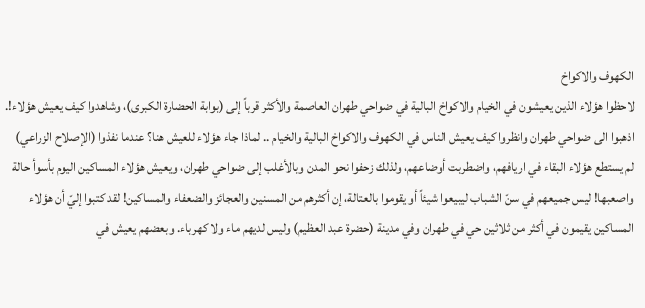الكهوف والاكواخ
لاحظوا هؤلاء الذين يعيشون في الخيام والاكواخ البالية في ضواحي طهران العاصمة والأكثر قرباً إلى (بوابة الحضارة الكبرى)، وشاهدوا كيف يعيش هؤلاء!. اذهبوا الى ضواحي طهران وانظروا كيف يعيش الناس في الكهوف والاكواخ البالية والخيام .. لماذا جاء هؤلاء للعيش هنا؟ عندما نفذوا (الإصلاح الزراعي) لم يستطع هؤلاء البقاء في اريافهم، واضطربت أوضاعهم، ولذلك زحفوا نحو المدن وبالأغلب إلى ضواحي طهران، ويعيش هؤلاء المساكين اليوم بأسوأ حالة واصعبها! ليس جميعهم في سنّ الشباب ليبيعوا شيئاً أو يقوموا بالعتالة، إن أكثرهم من المسنين والعجائز والضعفاء والمساكين! لقد كتبوا إليّ أن هؤلاء المساكين يقيمون في أكثر من ثلاثين حي في طهران وفي مدينة (حضرة عبد العظيم) وليس لديهم ماء ولا كهرباء. وبعضهم يعيش في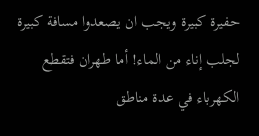حفيرة كبيرة ويجب ان يصعدوا مسافة كبيرة لجلب إناء من الماء! أما طهران فتقطع الكهرباء في عدة مناطق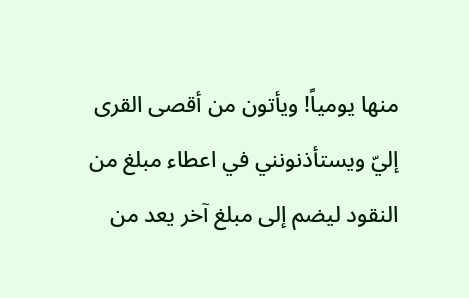منها يومياً! ويأتون من أقصى القرى إليّ ويستأذنونني في اعطاء مبلغ من النقود ليضم إلى مبلغ آخر يعد من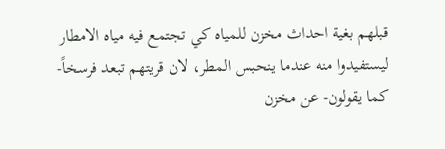قبلهم بغية احداث مخزن للمياه كي تجتمع فيه مياه الامطار ليستفيدوا منه عندما ينحبس المطر، لان قريتهم تبعد فرسخاً- كما يقولون- عن مخزن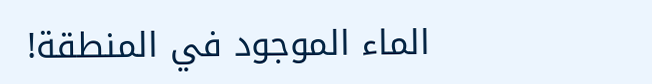الماء الموجود في المنطقة!